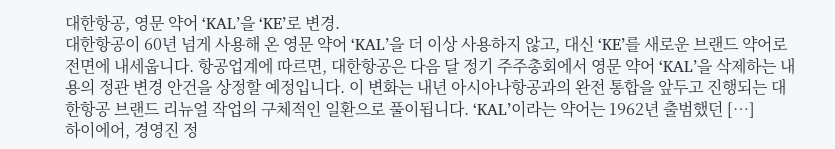대한항공, 영문 약어 ‘KAL’을 ‘KE’로 변경.
대한항공이 60년 넘게 사용해 온 영문 약어 ‘KAL’을 더 이상 사용하지 않고, 대신 ‘KE’를 새로운 브랜드 약어로 전면에 내세웁니다. 항공업계에 따르면, 대한항공은 다음 달 정기 주주총회에서 영문 약어 ‘KAL’을 삭제하는 내용의 정관 변경 안건을 상정할 예정입니다. 이 변화는 내년 아시아나항공과의 완전 통합을 앞두고 진행되는 대한항공 브랜드 리뉴얼 작업의 구체적인 일환으로 풀이됩니다. ‘KAL’이라는 약어는 1962년 출범했던 […]
하이에어, 경영진 정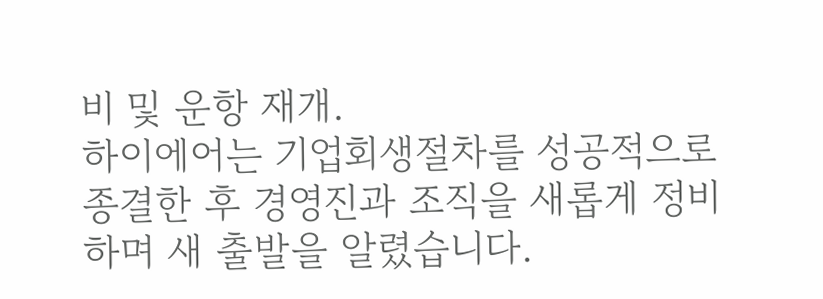비 및 운항 재개.
하이에어는 기업회생절차를 성공적으로 종결한 후 경영진과 조직을 새롭게 정비하며 새 출발을 알렸습니다.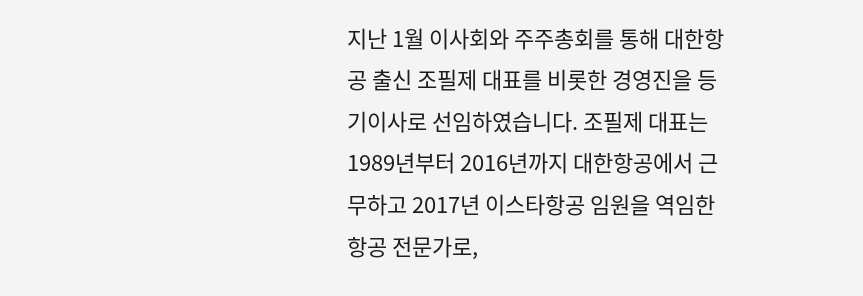지난 1월 이사회와 주주총회를 통해 대한항공 출신 조필제 대표를 비롯한 경영진을 등기이사로 선임하였습니다. 조필제 대표는 1989년부터 2016년까지 대한항공에서 근무하고 2017년 이스타항공 임원을 역임한 항공 전문가로,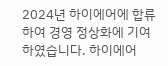2024년 하이에어에 합류하여 경영 정상화에 기여하였습니다. 하이에어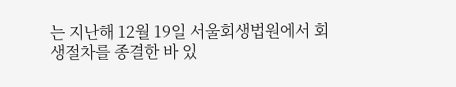는 지난해 12월 19일 서울회생법원에서 회생절차를 종결한 바 있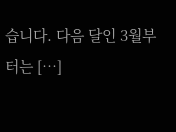습니다. 다음 달인 3월부터는 […]